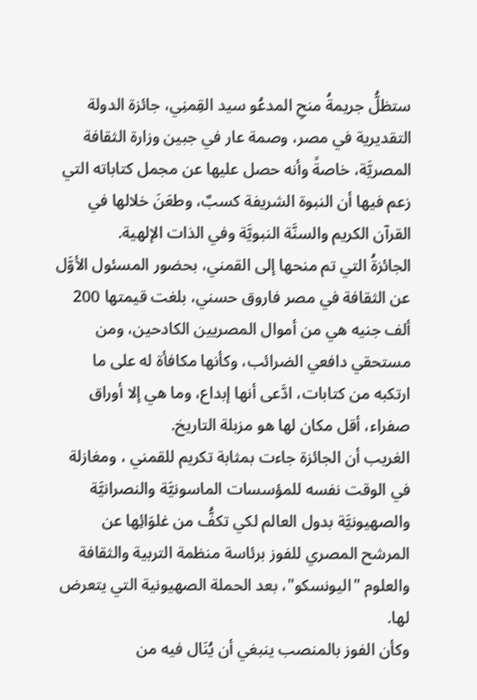ستظلُّ جريمةُ منحِ المدعُو سيد القِمنِي، جائزة الدولة التقديرية في مصر، وصمة عار في جبين وزارة الثقافة المصريَّة، خاصةً وأنه حصل عليها عن مجمل كتاباته التي زعم فيها أن النبوة الشريفة كسبٌ، وطعَنَ خلالها في القرآن الكريم والسنَّة النبويَّة وفي الذات الإلهية.
الجائزةُ التي تم منحها إلى القمني، بحضور المسئول الأوَّل عن الثقافة في مصر فاروق حسني، بلغت قيمتها 200 ألف جنيه هي من أموال المصريين الكادحين، ومن مستحقي دافعي الضرائب، وكأنها مكافأة له على ما ارتكبه من كتابات، ادَّعى أنها إبداع، وما هي إلا أوراق صفراء، أقل مكان لها هو مزبلة التاريخ.
الغريب أن الجائزة جاءت بمثابة تكريم للقمني ، ومغازلة في الوقت نفسه للمؤسسات الماسونيَّة والنصرانيَّة والصهيونيَّة بدول العالم لكي تكفُّ من غلوَائِها عن المرشح المصري للفوز برئاسة منظمة التربية والثقافة والعلوم "اليونسكو"، بعد الحملة الصهيونية التي يتعرض لها.
وكأن الفوز بالمنصب ينبغي أن يُنَال فيه من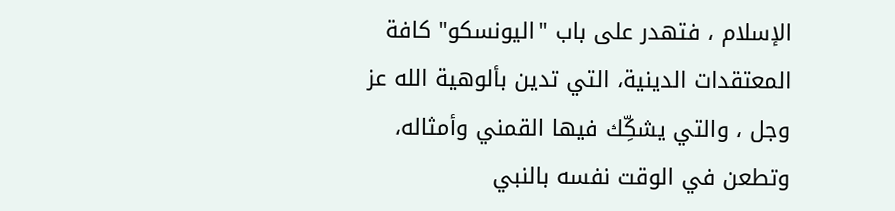الإسلام ، فتهدر على باب "اليونسكو" كافة المعتقدات الدينية، التي تدين بألوهية الله عز وجل ، والتي يشكِّك فيها القمني وأمثاله، وتطعن في الوقت نفسه بالنبي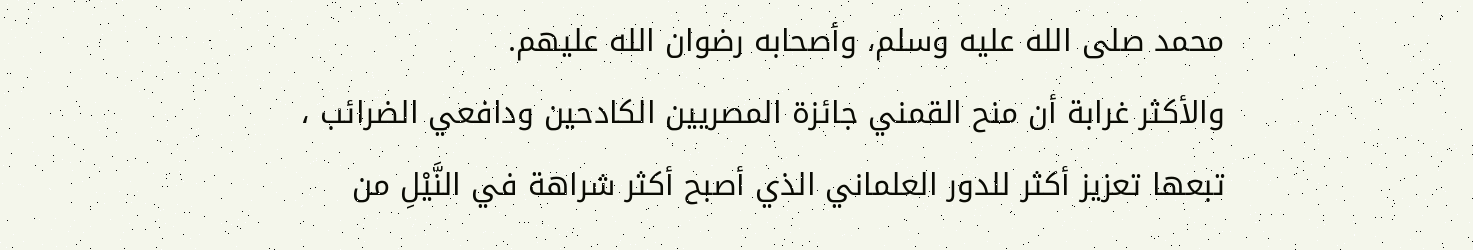محمد صلى الله عليه وسلم، وأصحابه رضوان الله عليهم.
والأكثر غرابة أن منح القمني جائزة المصريين الكادحين ودافعي الضرائب ، تبعها تعزيز أكثر للدور العلماني الذي أصبح أكثر شراهة في النَّيْلِ من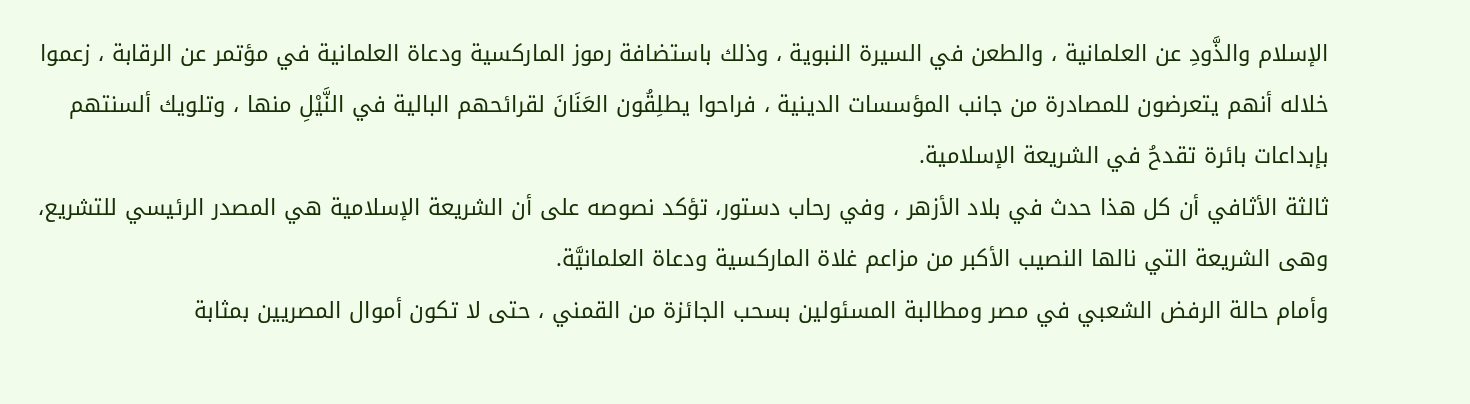الإسلام والذَّودِ عن العلمانية ، والطعن في السيرة النبوية ، وذلك باستضافة رموز الماركسية ودعاة العلمانية في مؤتمر عن الرقابة ، زعموا خلاله أنهم يتعرضون للمصادرة من جانب المؤسسات الدينية ، فراحوا يطلِقُون العَنَانَ لقرائحهم البالية في النَّيْلِ منها ، وتلويك ألسنتهم بإبداعات بائرة تقدحُ في الشريعة الإسلامية.
ثالثة الأثافي أن كل هذا حدث في بلاد الأزهر ، وفي رحاب دستور، تؤكد نصوصه على أن الشريعة الإسلامية هي المصدر الرئيسي للتشريع، وهى الشريعة التي نالها النصيب الأكبر من مزاعم غلاة الماركسية ودعاة العلمانيَّة.
وأمام حالة الرفض الشعبي في مصر ومطالبة المسئولين بسحب الجائزة من القمني ، حتى لا تكون أموال المصريين بمثابة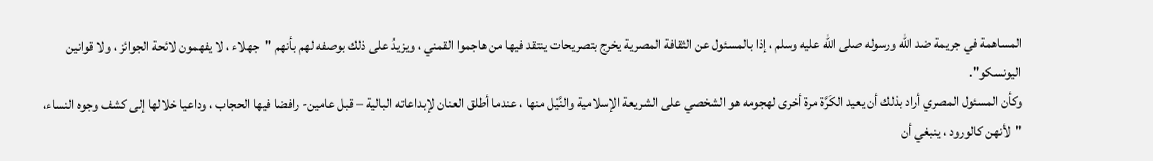المساهمة في جريمة ضد الله ورسوله صلى الله عليه وسلم ، إذا بالمسئول عن الثقافة المصرية يخرج بتصريحات ينتقد فيها من هاجموا القمني ، ويزيدُ على ذلك بوصفه لهم بأنهم "جهلاء ، لا يفهمون لائحة الجوائز ، ولا قوانين اليونسكو".
وكأن المسئول المصري أراد بذلك أن يعيد الكَرَّة مرة أخرى لهجومه هو الشخصي على الشريعة الإسلامية والنَّيْل منها ، عندما أطلق العنان لإبداعاته البالية – قبل عامين- رافضا فيها الحجاب ، وداعيا خلالها إلى كشف وجوه النساء، "لأنهن كالورود ، ينبغي أن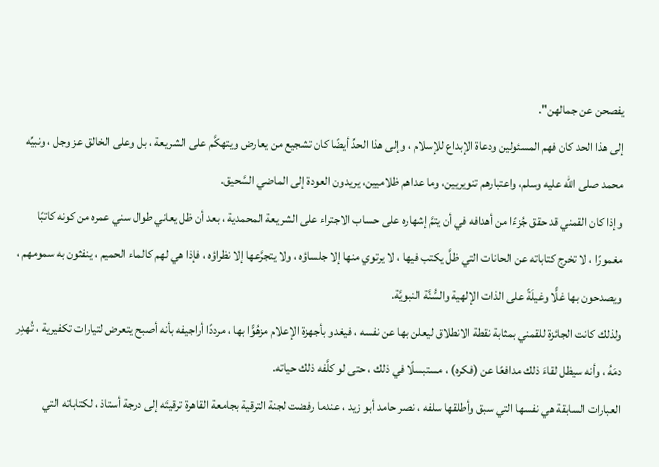يفصحن عن جمالهن".
إلى هذا الحد كان فهم المسئولين ودعاة الإبداع للإسلام ، وإلى هذا الحدِّ أيضًا كان تشجيع من يعارض ويتهكَّم على الشريعة ، بل وعلى الخالق عز وجل ، ونبيِّه محمد صلى الله عليه وسلم، واعتبارهم تنويريين، وما عداهم ظلاميين، يريدون العودة إلى الماضي السَّحيق.
وإذا كان القمني قد حقق جُزءًا من أهدافه في أن يتمَّ إشهاره على حساب الاجتراء على الشريعة المحمدية ، بعد أن ظل يعاني طوال سني عمره من كونه كاتبًا مغمورًا ، لا تخرج كتاباته عن الحانات التي ظلَّ يكتب فيها ، لا يرتوي منها إلا جلساؤه ، ولا يتجرَّعها إلا نظراؤه ، فإذا هي لهم كالماء الحميم ، ينفثون به سمومهم ، ويصدحون بها غلًّا وغيلَةً على الذات الإلهية والسُّنَّة النبويَّة.
ولذلك كانت الجائزة للقمني بمثابة نقطة الانطلاق ليعلن بها عن نفسه ، فيغدو بأجهزة الإعلام مزهُوًّا بها ، مرددًا أراجيفه بأنه أصبح يتعرض لتيارات تكفيرية ، تُهدِر دمَهُ ، وأنه سيظل لقاءَ ذلك مدافعًا عن (فكره) ، مستبسلًا في ذلك ، حتى لو كلَّفه ذلك حياته.
العبارات السابقة هي نفسها التي سبق وأطلقها سلفه ، نصر حامد أبو زيد ، عندما رفضت لجنة الترقية بجامعة القاهرة ترقيتَه إلى درجة أستاذ ، لكتاباته التي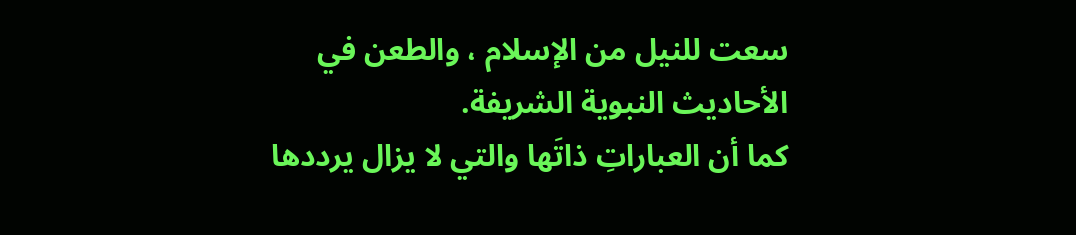سعت للنيل من الإسلام ، والطعن في الأحاديث النبوية الشريفة.
كما أن العباراتِ ذاتَها والتي لا يزال يرددها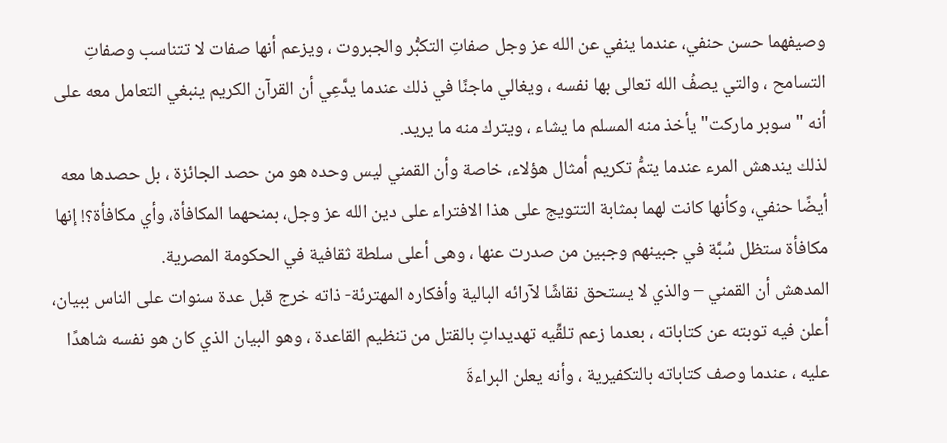وصيفهما حسن حنفي، عندما ينفي عن الله عز وجل صفاتِ التكبُّر والجبروت ، ويزعم أنها صفات لا تتناسب وصفاتِ التسامح ، والتي يصفُ الله تعالى بها نفسه ، ويغالي ماجنًا في ذلك عندما يدَّعِي أن القرآن الكريم ينبغي التعامل معه على أنه "سوبر ماركت" يأخذ منه المسلم ما يشاء ، ويترك منه ما يريد.
لذلك يندهش المرء عندما يتمُّ تكريم أمثال هؤلاء، خاصة وأن القمني ليس وحده هو من حصد الجائزة ، بل حصدها معه أيضًا حنفي، وكأنها كانت لهما بمثابة التتويج على هذا الافتراء على دين الله عز وجل، بمنحهما المكافأة، وأي مكافأة؟! إنها مكافأة ستظل سُبَّة في جبينهم وجبين من صدرت عنها ، وهى أعلى سلطة ثقافية في الحكومة المصرية.
المدهش أن القمني – والذي لا يستحق نقاشًا لآرائه البالية وأفكاره المهترئة- ذاته خرج قبل عدة سنوات على الناس ببيان، أعلن فيه توبته عن كتاباته ، بعدما زعم تلقِّيه تهديداتٍ بالقتل من تنظيم القاعدة ، وهو البيان الذي كان هو نفسه شاهدًا عليه ، عندما وصف كتاباته بالتكفيرية ، وأنه يعلن البراءةَ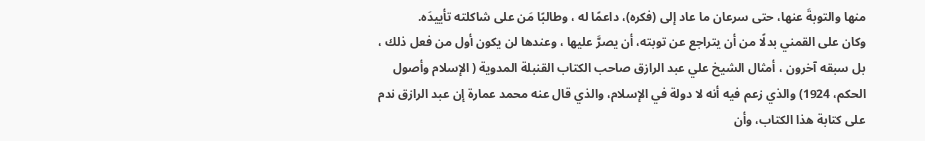منها والتوبةَ عنها، حتى سرعان ما عاد إلى (فكره)، داعمًا له ، وطالبًا مَن على شاكلته تأييدَه.
وكان على القمني بدلًا من أن يتراجع عن توبته، أن يصرَّ عليها ، وعندها لن يكون أول من فعل ذلك ، بل سبقه آخرون ، أمثال الشيخ علي عبد الرازق صاحب الكتاب القنبلة المدوية ( الإسلام وأصول الحكم، 1924) والذي زعم فيه أنه لا دولة في الإسلام، والذي قال عنه محمد عمارة إن عبد الرازق ندم على كتابة هذا الكتاب، وأن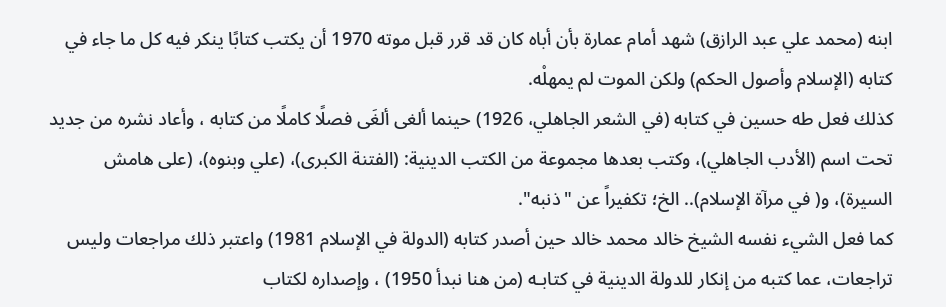ابنه (محمد علي عبد الرازق) شهد أمام عمارة بأن أباه كان قد قرر قبل موته 1970 أن يكتب كتابًا ينكر فيه كل ما جاء في كتابه (الإسلام وأصول الحكم) ولكن الموت لم يمهلْه.
كذلك فعل طه حسين في كتابه (في الشعر الجاهلي، 1926) حينما ألغى ألغَى فصلًا كاملًا من كتابه ، وأعاد نشره من جديد تحت اسم (الأدب الجاهلي)، وكتب بعدها مجموعة من الكتب الدينية: (الفتنة الكبرى)، (علي وبنوه)، (على هامش السيرة)، و( في مرآة الإسلام).. الخ؛ تكفيراً عن "ذنبه".
كما فعل الشيء نفسه الشيخ خالد محمد خالد حين أصدر كتابه (الدولة في الإسلام 1981) واعتبر ذلك مراجعات وليس تراجعات، عما كتبه من إنكار للدولة الدينية في كتابـه (من هنا نبدأ 1950) ، وإصداره لكتاب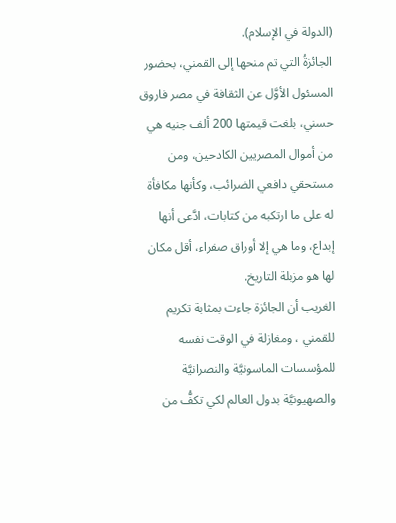(الدولة في الإسلام).
الجائزةُ التي تم منحها إلى القمني، بحضور المسئول الأوَّل عن الثقافة في مصر فاروق حسني، بلغت قيمتها 200 ألف جنيه هي من أموال المصريين الكادحين، ومن مستحقي دافعي الضرائب، وكأنها مكافأة له على ما ارتكبه من كتابات، ادَّعى أنها إبداع، وما هي إلا أوراق صفراء، أقل مكان لها هو مزبلة التاريخ.
الغريب أن الجائزة جاءت بمثابة تكريم للقمني ، ومغازلة في الوقت نفسه للمؤسسات الماسونيَّة والنصرانيَّة والصهيونيَّة بدول العالم لكي تكفُّ من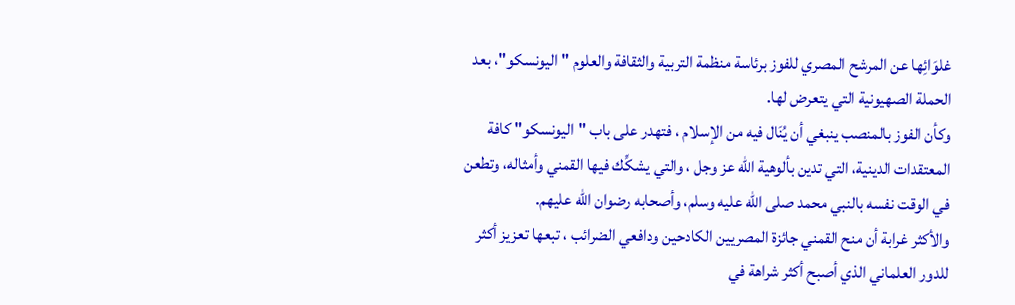غلوَائِها عن المرشح المصري للفوز برئاسة منظمة التربية والثقافة والعلوم "اليونسكو"، بعد الحملة الصهيونية التي يتعرض لها.
وكأن الفوز بالمنصب ينبغي أن يُنَال فيه من الإسلام ، فتهدر على باب "اليونسكو" كافة المعتقدات الدينية، التي تدين بألوهية الله عز وجل ، والتي يشكِّك فيها القمني وأمثاله، وتطعن في الوقت نفسه بالنبي محمد صلى الله عليه وسلم، وأصحابه رضوان الله عليهم.
والأكثر غرابة أن منح القمني جائزة المصريين الكادحين ودافعي الضرائب ، تبعها تعزيز أكثر للدور العلماني الذي أصبح أكثر شراهة في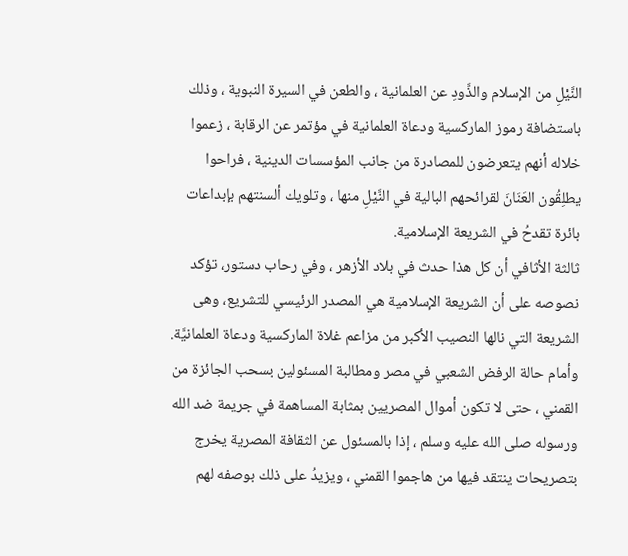النَّيْلِ من الإسلام والذَّودِ عن العلمانية ، والطعن في السيرة النبوية ، وذلك باستضافة رموز الماركسية ودعاة العلمانية في مؤتمر عن الرقابة ، زعموا خلاله أنهم يتعرضون للمصادرة من جانب المؤسسات الدينية ، فراحوا يطلِقُون العَنَانَ لقرائحهم البالية في النَّيْلِ منها ، وتلويك ألسنتهم بإبداعات بائرة تقدحُ في الشريعة الإسلامية.
ثالثة الأثافي أن كل هذا حدث في بلاد الأزهر ، وفي رحاب دستور، تؤكد نصوصه على أن الشريعة الإسلامية هي المصدر الرئيسي للتشريع، وهى الشريعة التي نالها النصيب الأكبر من مزاعم غلاة الماركسية ودعاة العلمانيَّة.
وأمام حالة الرفض الشعبي في مصر ومطالبة المسئولين بسحب الجائزة من القمني ، حتى لا تكون أموال المصريين بمثابة المساهمة في جريمة ضد الله ورسوله صلى الله عليه وسلم ، إذا بالمسئول عن الثقافة المصرية يخرج بتصريحات ينتقد فيها من هاجموا القمني ، ويزيدُ على ذلك بوصفه لهم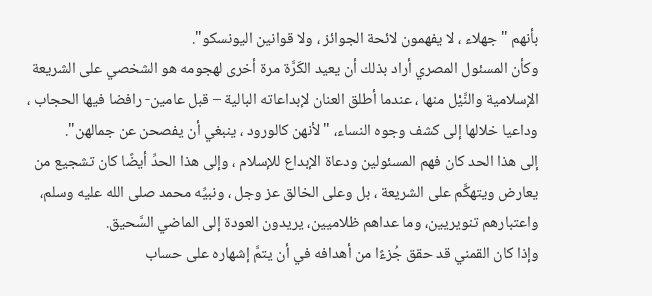بأنهم "جهلاء ، لا يفهمون لائحة الجوائز ، ولا قوانين اليونسكو".
وكأن المسئول المصري أراد بذلك أن يعيد الكَرَّة مرة أخرى لهجومه هو الشخصي على الشريعة الإسلامية والنَّيْل منها ، عندما أطلق العنان لإبداعاته البالية – قبل عامين- رافضا فيها الحجاب ، وداعيا خلالها إلى كشف وجوه النساء، "لأنهن كالورود ، ينبغي أن يفصحن عن جمالهن".
إلى هذا الحد كان فهم المسئولين ودعاة الإبداع للإسلام ، وإلى هذا الحدِّ أيضًا كان تشجيع من يعارض ويتهكَّم على الشريعة ، بل وعلى الخالق عز وجل ، ونبيِّه محمد صلى الله عليه وسلم، واعتبارهم تنويريين، وما عداهم ظلاميين، يريدون العودة إلى الماضي السَّحيق.
وإذا كان القمني قد حقق جُزءًا من أهدافه في أن يتمَّ إشهاره على حساب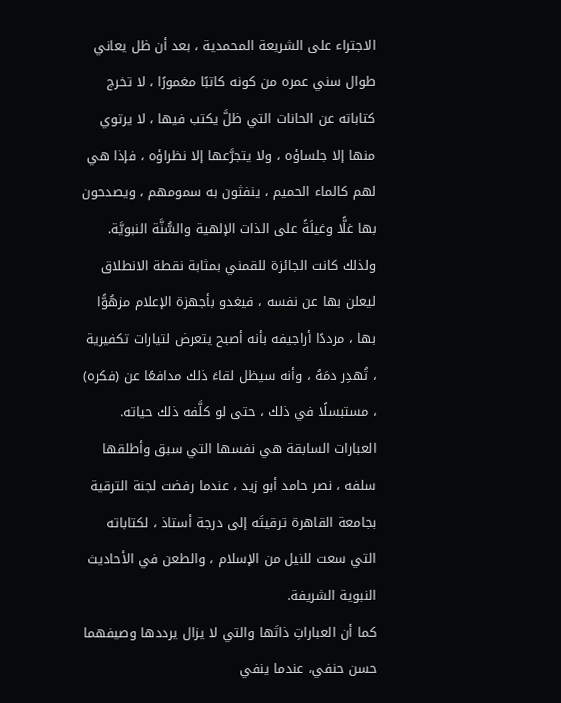الاجتراء على الشريعة المحمدية ، بعد أن ظل يعاني طوال سني عمره من كونه كاتبًا مغمورًا ، لا تخرج كتاباته عن الحانات التي ظلَّ يكتب فيها ، لا يرتوي منها إلا جلساؤه ، ولا يتجرَّعها إلا نظراؤه ، فإذا هي لهم كالماء الحميم ، ينفثون به سمومهم ، ويصدحون بها غلًّا وغيلَةً على الذات الإلهية والسُّنَّة النبويَّة.
ولذلك كانت الجائزة للقمني بمثابة نقطة الانطلاق ليعلن بها عن نفسه ، فيغدو بأجهزة الإعلام مزهُوًّا بها ، مرددًا أراجيفه بأنه أصبح يتعرض لتيارات تكفيرية ، تُهدِر دمَهُ ، وأنه سيظل لقاءَ ذلك مدافعًا عن (فكره) ، مستبسلًا في ذلك ، حتى لو كلَّفه ذلك حياته.
العبارات السابقة هي نفسها التي سبق وأطلقها سلفه ، نصر حامد أبو زيد ، عندما رفضت لجنة الترقية بجامعة القاهرة ترقيتَه إلى درجة أستاذ ، لكتاباته التي سعت للنيل من الإسلام ، والطعن في الأحاديث النبوية الشريفة.
كما أن العباراتِ ذاتَها والتي لا يزال يرددها وصيفهما حسن حنفي، عندما ينفي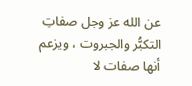عن الله عز وجل صفاتِ التكبُّر والجبروت ، ويزعم أنها صفات لا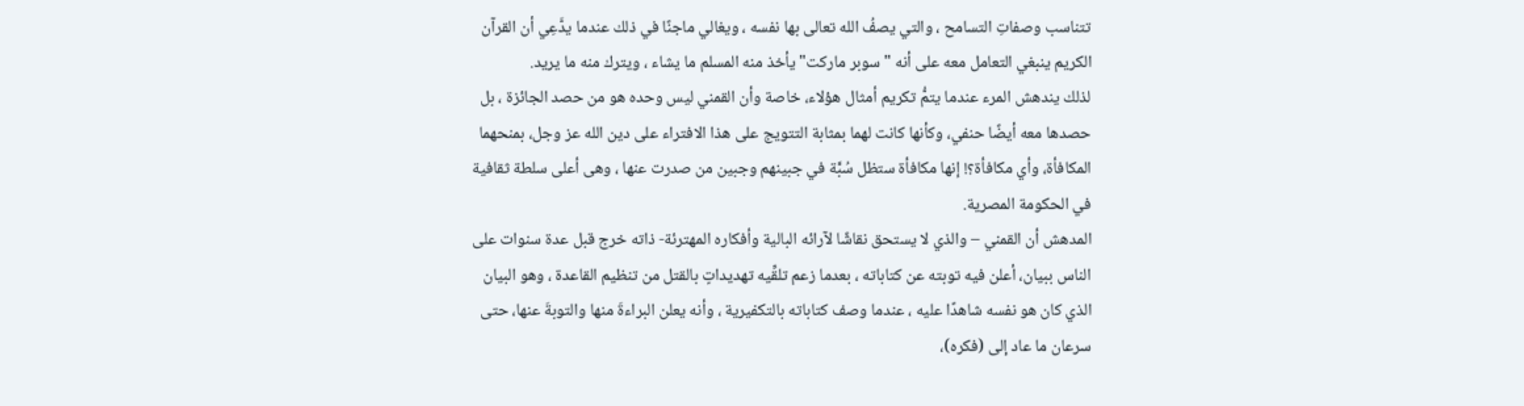تتناسب وصفاتِ التسامح ، والتي يصفُ الله تعالى بها نفسه ، ويغالي ماجنًا في ذلك عندما يدَّعِي أن القرآن الكريم ينبغي التعامل معه على أنه "سوبر ماركت" يأخذ منه المسلم ما يشاء ، ويترك منه ما يريد.
لذلك يندهش المرء عندما يتمُّ تكريم أمثال هؤلاء، خاصة وأن القمني ليس وحده هو من حصد الجائزة ، بل حصدها معه أيضًا حنفي، وكأنها كانت لهما بمثابة التتويج على هذا الافتراء على دين الله عز وجل، بمنحهما المكافأة، وأي مكافأة؟! إنها مكافأة ستظل سُبَّة في جبينهم وجبين من صدرت عنها ، وهى أعلى سلطة ثقافية في الحكومة المصرية.
المدهش أن القمني – والذي لا يستحق نقاشًا لآرائه البالية وأفكاره المهترئة- ذاته خرج قبل عدة سنوات على الناس ببيان، أعلن فيه توبته عن كتاباته ، بعدما زعم تلقِّيه تهديداتٍ بالقتل من تنظيم القاعدة ، وهو البيان الذي كان هو نفسه شاهدًا عليه ، عندما وصف كتاباته بالتكفيرية ، وأنه يعلن البراءةَ منها والتوبةَ عنها، حتى سرعان ما عاد إلى (فكره)،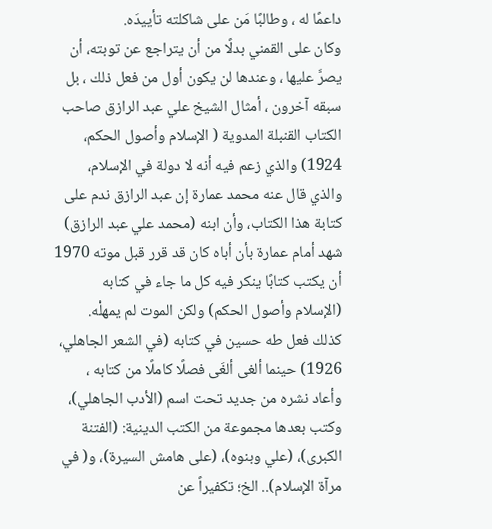داعمًا له ، وطالبًا مَن على شاكلته تأييدَه.
وكان على القمني بدلًا من أن يتراجع عن توبته، أن يصرَّ عليها ، وعندها لن يكون أول من فعل ذلك ، بل سبقه آخرون ، أمثال الشيخ علي عبد الرازق صاحب الكتاب القنبلة المدوية ( الإسلام وأصول الحكم، 1924) والذي زعم فيه أنه لا دولة في الإسلام، والذي قال عنه محمد عمارة إن عبد الرازق ندم على كتابة هذا الكتاب، وأن ابنه (محمد علي عبد الرازق) شهد أمام عمارة بأن أباه كان قد قرر قبل موته 1970 أن يكتب كتابًا ينكر فيه كل ما جاء في كتابه (الإسلام وأصول الحكم) ولكن الموت لم يمهلْه.
كذلك فعل طه حسين في كتابه (في الشعر الجاهلي، 1926) حينما ألغى ألغَى فصلًا كاملًا من كتابه ، وأعاد نشره من جديد تحت اسم (الأدب الجاهلي)، وكتب بعدها مجموعة من الكتب الدينية: (الفتنة الكبرى)، (علي وبنوه)، (على هامش السيرة)، و( في مرآة الإسلام).. الخ؛ تكفيراً عن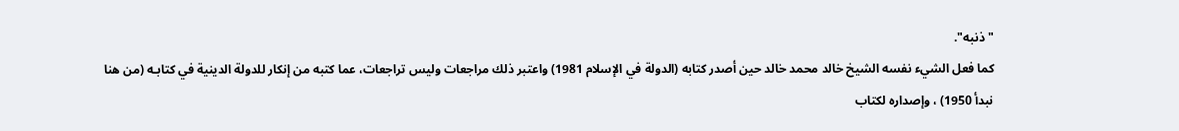"ذنبه".
كما فعل الشيء نفسه الشيخ خالد محمد خالد حين أصدر كتابه (الدولة في الإسلام 1981) واعتبر ذلك مراجعات وليس تراجعات، عما كتبه من إنكار للدولة الدينية في كتابـه (من هنا نبدأ 1950) ، وإصداره لكتاب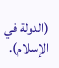(الدولة في الإسلام).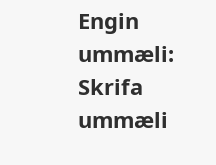Engin ummæli:
Skrifa ummæli